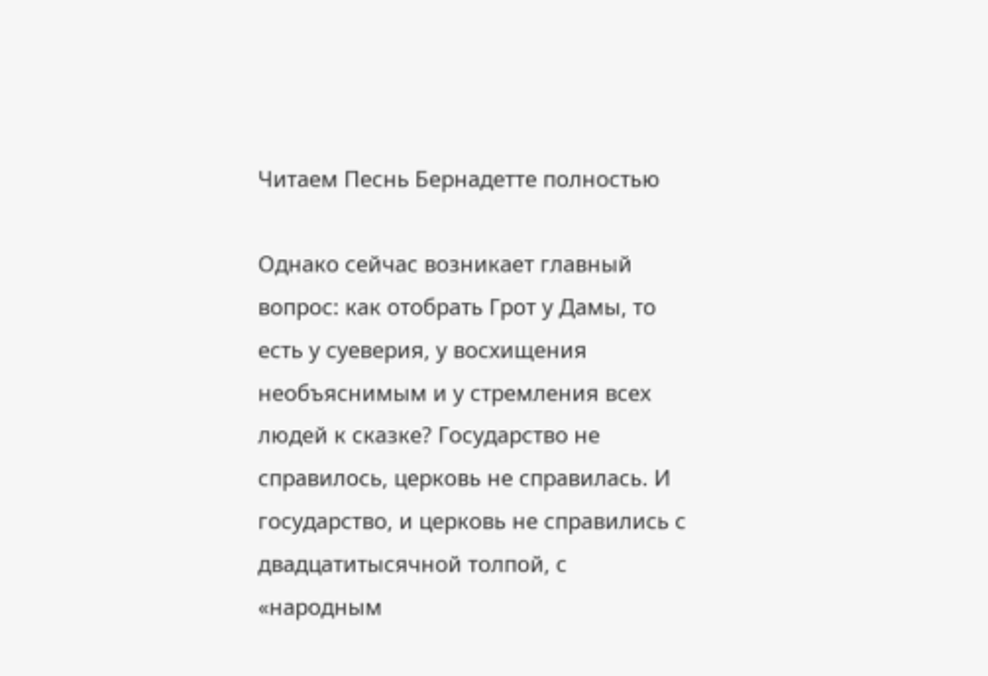Читаем Песнь Бернадетте полностью

Однако сейчас возникает главный вопрос: как отобрать Грот у Дамы, то есть у суеверия, у восхищения необъяснимым и у стремления всех людей к сказке? Государство не справилось, церковь не справилась. И государство, и церковь не справились с двадцатитысячной толпой, с «народным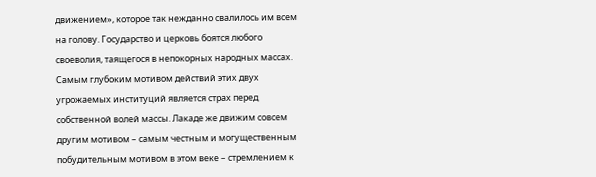движением», которое так нежданно свалилось им всем на голову. Государство и церковь боятся любого своеволия, таящегося в непокорных народных массах. Самым глубоким мотивом действий этих двух угрожаемых институций является страх перед собственной волей массы. Лакаде же движим совсем другим мотивом – самым честным и могущественным побудительным мотивом в этом веке – стремлением к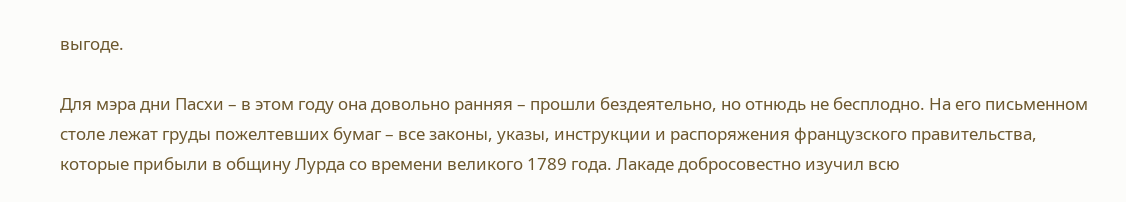выгоде.

Для мэра дни Пасхи – в этом году она довольно ранняя – прошли бездеятельно, но отнюдь не бесплодно. На его письменном столе лежат груды пожелтевших бумаг – все законы, указы, инструкции и распоряжения французского правительства, которые прибыли в общину Лурда со времени великого 1789 года. Лакаде добросовестно изучил всю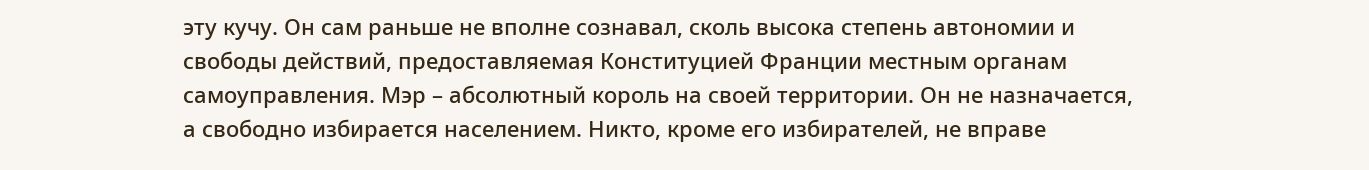эту кучу. Он сам раньше не вполне сознавал, сколь высока степень автономии и свободы действий, предоставляемая Конституцией Франции местным органам самоуправления. Мэр – абсолютный король на своей территории. Он не назначается, а свободно избирается населением. Никто, кроме его избирателей, не вправе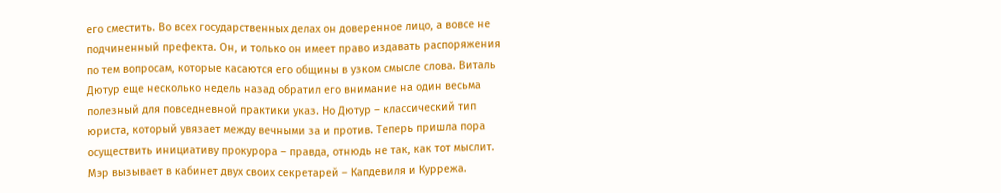его сместить. Во всех государственных делах он доверенное лицо, а вовсе не подчиненный префекта. Он, и только он имеет право издавать распоряжения по тем вопросам, которые касаются его общины в узком смысле слова. Виталь Дютур еще несколько недель назад обратил его внимание на один весьма полезный для повседневной практики указ. Но Дютур – классический тип юриста, который увязает между вечными за и против. Теперь пришла пора осуществить инициативу прокурора – правда, отнюдь не так, как тот мыслит. Мэр вызывает в кабинет двух своих секретарей – Капдевиля и Куррежа.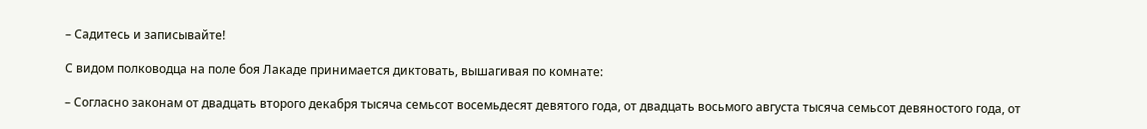– Садитесь и записывайте!

С видом полководца на поле боя Лакаде принимается диктовать, вышагивая по комнате:

– Согласно законам от двадцать второго декабря тысяча семьсот восемьдесят девятого года, от двадцать восьмого августа тысяча семьсот девяностого года, от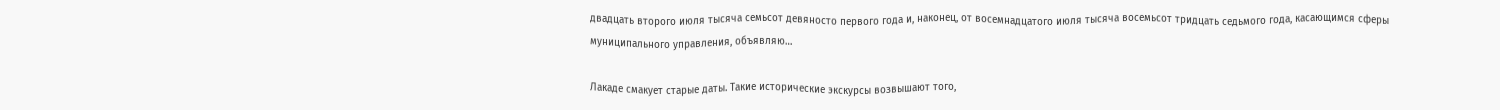двадцать второго июля тысяча семьсот девяносто первого года и, наконец, от восемнадцатого июля тысяча восемьсот тридцать седьмого года, касающимся сферы муниципального управления, объявляю…

Лакаде смакует старые даты. Такие исторические экскурсы возвышают того,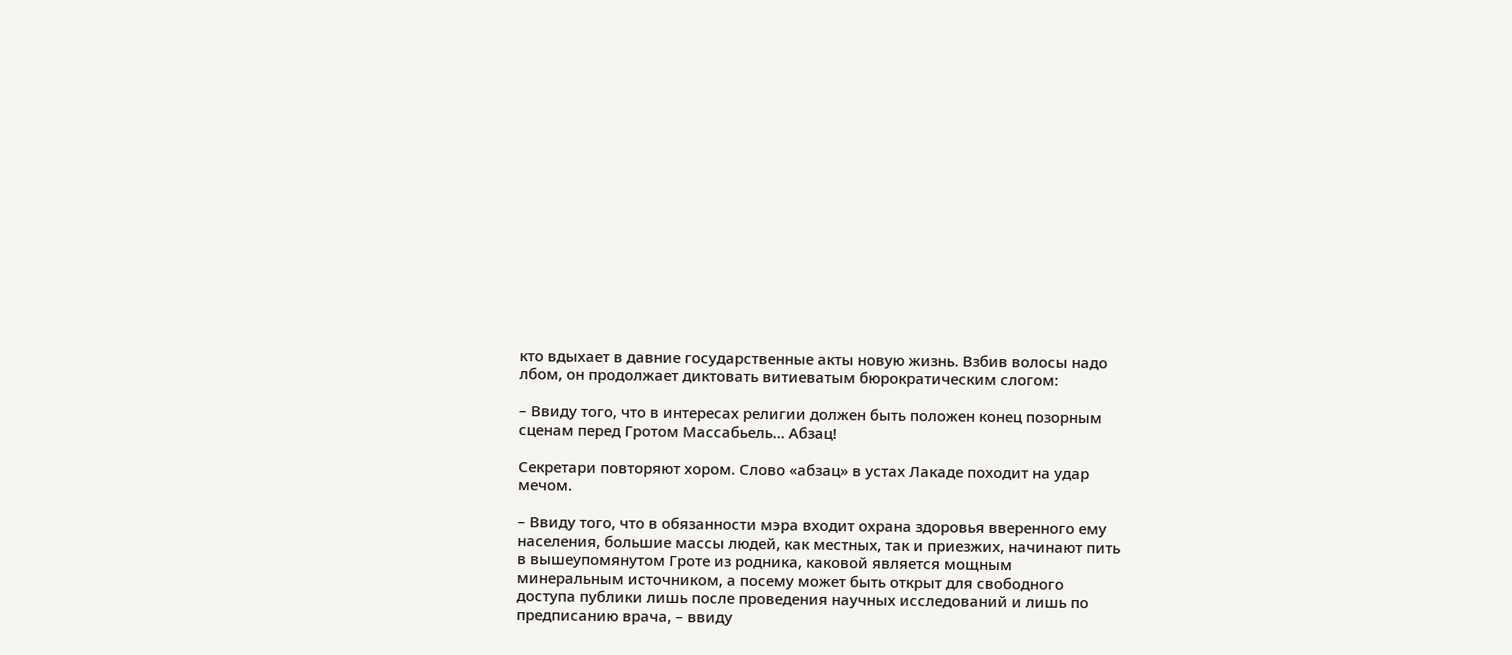кто вдыхает в давние государственные акты новую жизнь. Взбив волосы надо лбом, он продолжает диктовать витиеватым бюрократическим слогом:

– Ввиду того, что в интересах религии должен быть положен конец позорным сценам перед Гротом Массабьель… Абзац!

Секретари повторяют хором. Слово «абзац» в устах Лакаде походит на удар мечом.

– Ввиду того, что в обязанности мэра входит охрана здоровья вверенного ему населения, большие массы людей, как местных, так и приезжих, начинают пить в вышеупомянутом Гроте из родника, каковой является мощным минеральным источником, а посему может быть открыт для свободного доступа публики лишь после проведения научных исследований и лишь по предписанию врача, – ввиду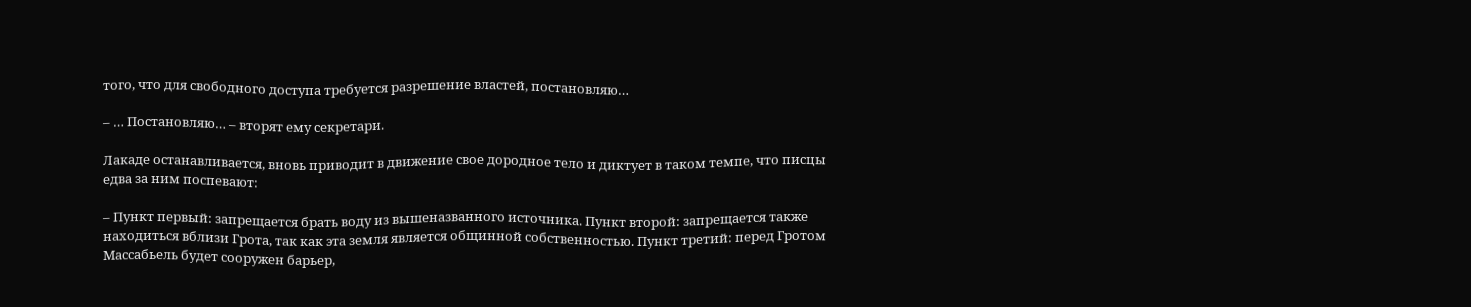того, что для свободного доступа требуется разрешение властей, постановляю…

– … Постановляю… – вторят ему секретари.

Лакаде останавливается, вновь приводит в движение свое дородное тело и диктует в таком темпе, что писцы едва за ним поспевают:

– Пункт первый: запрещается брать воду из вышеназванного источника. Пункт второй: запрещается также находиться вблизи Грота, так как эта земля является общинной собственностью. Пункт третий: перед Гротом Массабьель будет сооружен барьер,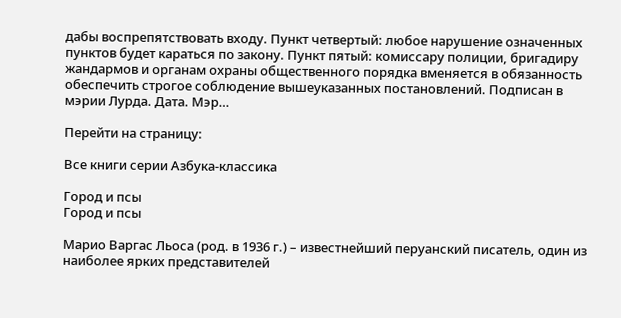дабы воспрепятствовать входу. Пункт четвертый: любое нарушение означенных пунктов будет караться по закону. Пункт пятый: комиссару полиции, бригадиру жандармов и органам охраны общественного порядка вменяется в обязанность обеспечить строгое соблюдение вышеуказанных постановлений. Подписан в мэрии Лурда. Дата. Мэр…

Перейти на страницу:

Все книги серии Азбука-классика

Город и псы
Город и псы

Марио Варгас Льоса (род. в 1936 г.) – известнейший перуанский писатель, один из наиболее ярких представителей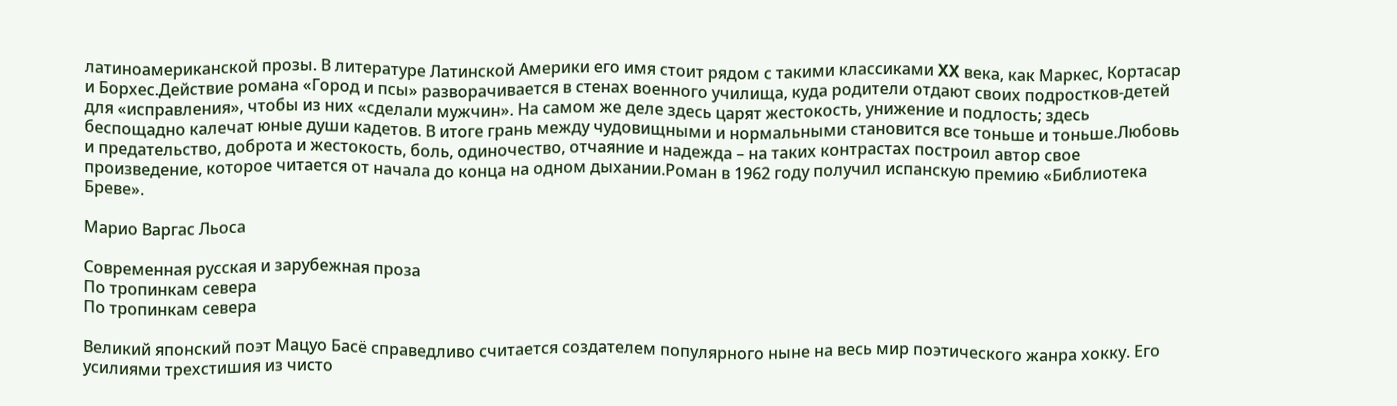латиноамериканской прозы. В литературе Латинской Америки его имя стоит рядом с такими классиками XX века, как Маркес, Кортасар и Борхес.Действие романа «Город и псы» разворачивается в стенах военного училища, куда родители отдают своих подростков-детей для «исправления», чтобы из них «сделали мужчин». На самом же деле здесь царят жестокость, унижение и подлость; здесь беспощадно калечат юные души кадетов. В итоге грань между чудовищными и нормальными становится все тоньше и тоньше.Любовь и предательство, доброта и жестокость, боль, одиночество, отчаяние и надежда – на таких контрастах построил автор свое произведение, которое читается от начала до конца на одном дыхании.Роман в 1962 году получил испанскую премию «Библиотека Бреве».

Марио Варгас Льоса

Современная русская и зарубежная проза
По тропинкам севера
По тропинкам севера

Великий японский поэт Мацуо Басё справедливо считается создателем популярного ныне на весь мир поэтического жанра хокку. Его усилиями трехстишия из чисто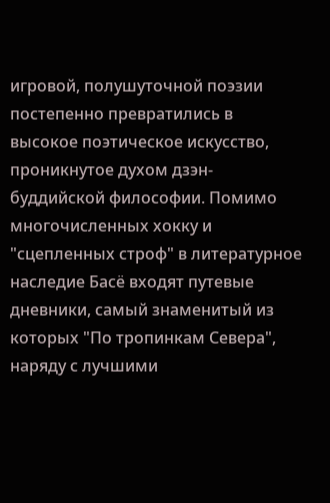игровой, полушуточной поэзии постепенно превратились в высокое поэтическое искусство, проникнутое духом дзэн-буддийской философии. Помимо многочисленных хокку и "сцепленных строф" в литературное наследие Басё входят путевые дневники, самый знаменитый из которых "По тропинкам Севера", наряду с лучшими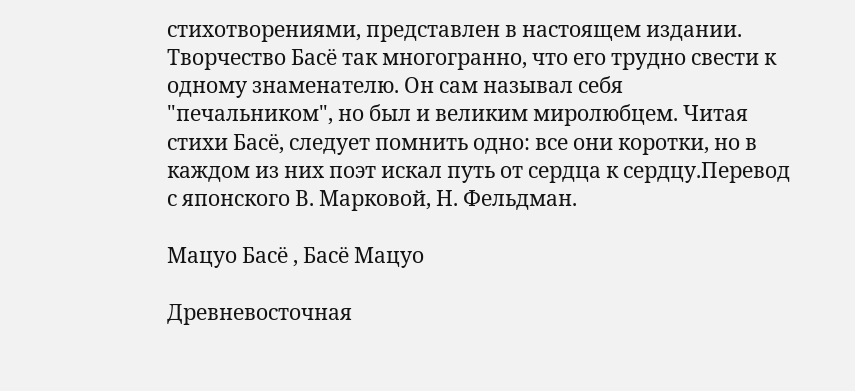стихотворениями, представлен в настоящем издании. Творчество Басё так многогранно, что его трудно свести к одному знаменателю. Он сам называл себя "печальником", но был и великим миролюбцем. Читая стихи Басё, следует помнить одно: все они коротки, но в каждом из них поэт искал путь от сердца к сердцу.Перевод с японского В. Марковой, Н. Фельдман.

Мацуо Басё , Басё Мацуо

Древневосточная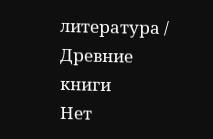литература / Древние книги
Нет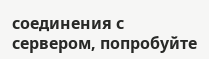соединения с сервером, попробуйте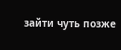зайти чуть позже